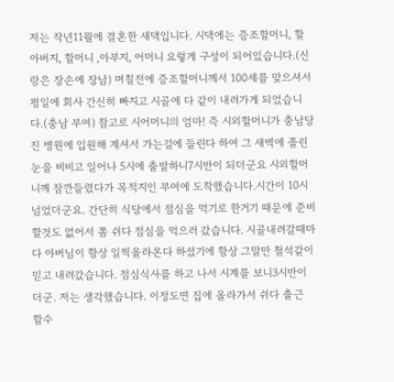저는 작년11월에 결혼한 새댁입니다. 시댁에는 증조할머니, 할아버지, 할머니 ,아부지, 어머니 요렇게 구성이 되어있습니다.(신랑은 장손에 장남) 며칠전에 증조할머니께서 100세를 맞으셔서 평일에 회사 간신히 빠지고 시골에 다 같이 내려가게 되었습니다.(충남 부여) 참고로 시어머니의 엄마! 즉 시외할머니가 충남당진 병원에 입원해 계셔서 가는길에 들린다 하여 그 새벽에 졸린눈을 비비고 일어나 5시에 출발하니7시반이 되더군요 시외할머니께 잠깐들렸다가 목적지인 부여에 도착했습니다.시간이 10시넘었더군요. 간단히 식당에서 점심을 먹기로 한거기 때문에 준비할것도 없어서 쫌 쉬다 점심을 먹으러 갔습니다. 시골내려갈때마다 아버님이 항상 일찍올라온다 하셨기에 항상 그말만 철석같이 믿고 내려갔습니다. 점심식사를 하고 나서 시계를 보니3시반이더군. 저는 생각했습니다. 이정도면 집에 올라가서 쉬다 출근 할수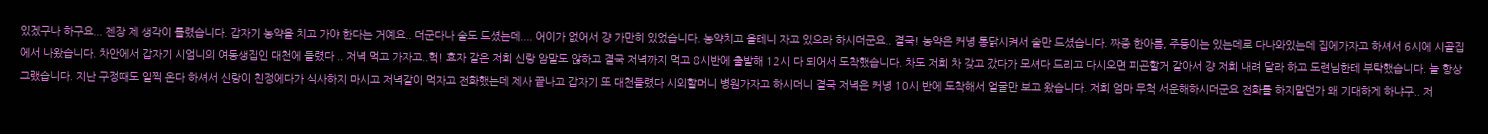있겠구나 하구요... 젠장 제 생각이 틀렸습니다. 갑자기 농약을 치고 가야 한다는 거예요.. 더군다나 술도 드셨는데.... 어이가 없어서 걍 가만히 있었습니다. 농약치고 올테니 자고 있으라 하시더군요.. 결국! 농약은 커녕 통닭시켜서 술만 드셨습니다. 짜증 한아름, 주둥이는 있는데로 다나와있는데 집에가자고 하셔서 6시에 시골집에서 나왔습니다. 차안에서 갑자기 시엄니의 여동생집인 대천에 들렸다 .. 저녁 먹고 가자고..헉! 효자 같은 저희 신랑 암말도 않하고 결국 저녁까지 먹고 8시반에 출발해 12시 다 되어서 도착했습니다. 차도 저희 차 갖고 갔다가 모셔다 드리고 다시오면 피곤할거 같아서 걍 저희 내려 달라 하고 도련님한테 부탁했습니다. 늘 항상 그랬습니다. 지난 구정때도 일찍 온다 하셔서 신랑이 친정에다가 식사하지 마시고 저녁같이 먹자고 전화했는데 제사 끝나고 갑자기 또 대천들렸다 시외할머니 병원가자고 하시더니 결국 저녁은 커녕 10시 반에 도착해서 얼굴만 보고 왔습니다. 저희 엄마 무척 서운해하시더군요 전화를 하지말던가 왜 기대하게 하냐구.. 저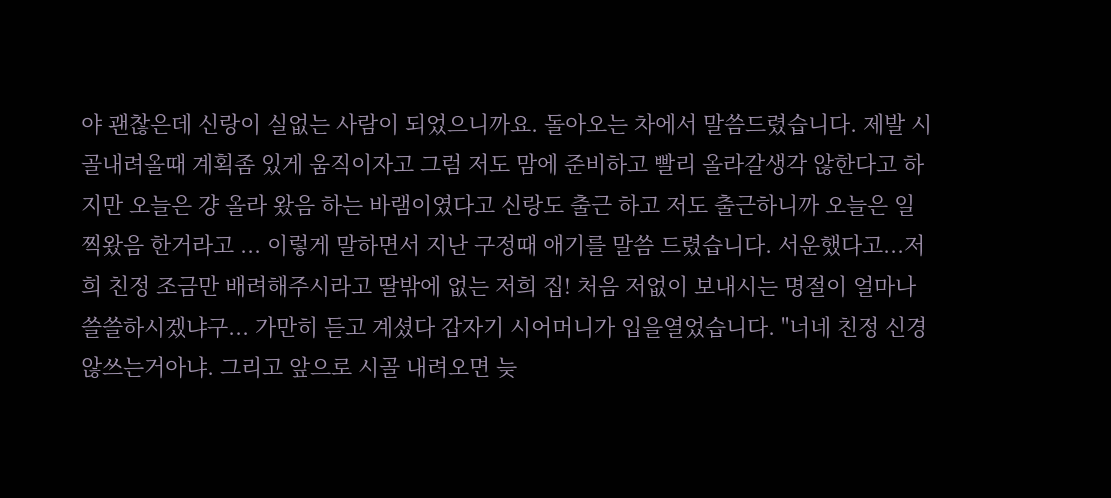야 괜찮은데 신랑이 실없는 사람이 되었으니까요. 돌아오는 차에서 말씀드렸습니다. 제발 시골내려올때 계획좀 있게 움직이자고 그럼 저도 맘에 준비하고 빨리 올라갈생각 않한다고 하지만 오늘은 걍 올라 왔음 하는 바램이였다고 신랑도 출근 하고 저도 출근하니까 오늘은 일찍왔음 한거라고 ... 이렇게 말하면서 지난 구정때 애기를 말씀 드렸습니다. 서운했다고...저희 친정 조금만 배려해주시라고 딸밖에 없는 저희 집! 처음 저없이 보내시는 명절이 얼마나 쓸쓸하시겠냐구... 가만히 듣고 계셨다 갑자기 시어머니가 입을열었습니다. "너네 친정 신경 않쓰는거아냐. 그리고 앞으로 시골 내려오면 늦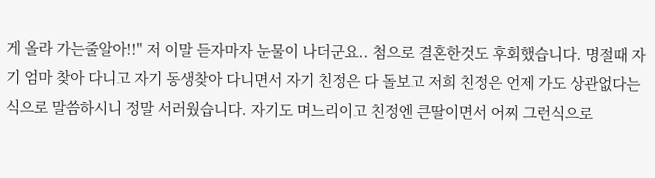게 올라 가는줄알아!!" 저 이말 듣자마자 눈물이 나더군요.. 첨으로 결혼한것도 후회했습니다. 명절때 자기 엄마 찾아 다니고 자기 동생찾아 다니면서 자기 친정은 다 돌보고 저희 친정은 언제 가도 상관없다는 식으로 말씀하시니 정말 서러웠습니다. 자기도 며느리이고 친정엔 큰딸이면서 어찌 그런식으로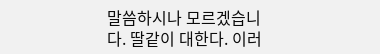말씀하시나 모르겠습니다. 딸같이 대한다. 이러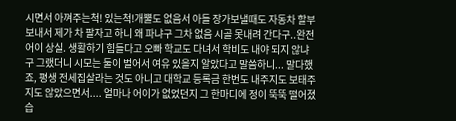시면서 아껴주는척! 있는척!개뿔도 없음서 아들 장가보낼때도 자동차 할부 보내서 제가 차 팔자고 하니 왜 파냐구 그차 없음 시골 못내려 간다구..완전 어이 상실. 생활하기 힘들다고 오빠 학교도 다녀서 학비도 내야 되지 않냐구 그랬더니 시모는 둘이 벌어서 여유 있을지 알았다고 말씀하니... 말다했죠, 평생 전세집살라는 것도 아니고 대학교 등록금 한번도 내주지도 보태주지도 않았으면서.... 얼마나 어이가 없었던지 그 한마디에 정이 뚝뚝 떨어졌습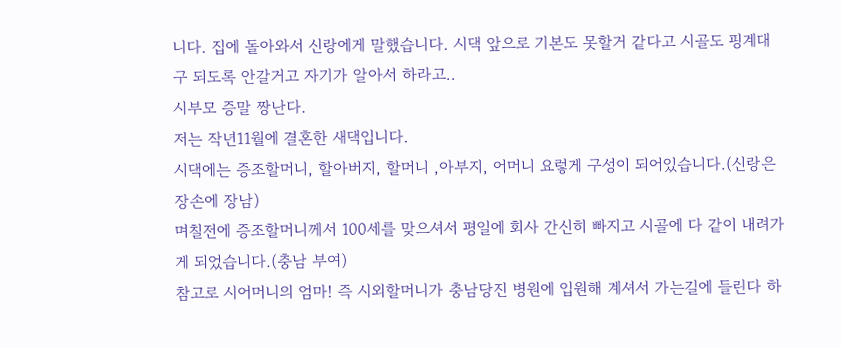니다. 집에 돌아와서 신랑에게 말했습니다. 시댁 앞으로 기본도 못할거 같다고 시골도 핑계대구 되도록 안갈거고 자기가 알아서 하라고..
시부모 증말 짱난다.
저는 작년11월에 결혼한 새댁입니다.
시댁에는 증조할머니, 할아버지, 할머니 ,아부지, 어머니 요렇게 구성이 되어있습니다.(신랑은 장손에 장남)
며칠전에 증조할머니께서 100세를 맞으셔서 평일에 회사 간신히 빠지고 시골에 다 같이 내려가게 되었습니다.(충남 부여)
참고로 시어머니의 엄마! 즉 시외할머니가 충남당진 병원에 입원해 계셔서 가는길에 들린다 하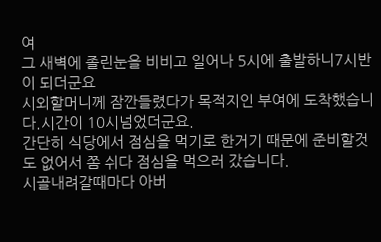여
그 새벽에 졸린눈을 비비고 일어나 5시에 출발하니7시반이 되더군요
시외할머니께 잠깐들렸다가 목적지인 부여에 도착했습니다.시간이 10시넘었더군요.
간단히 식당에서 점심을 먹기로 한거기 때문에 준비할것도 없어서 쫌 쉬다 점심을 먹으러 갔습니다.
시골내려갈때마다 아버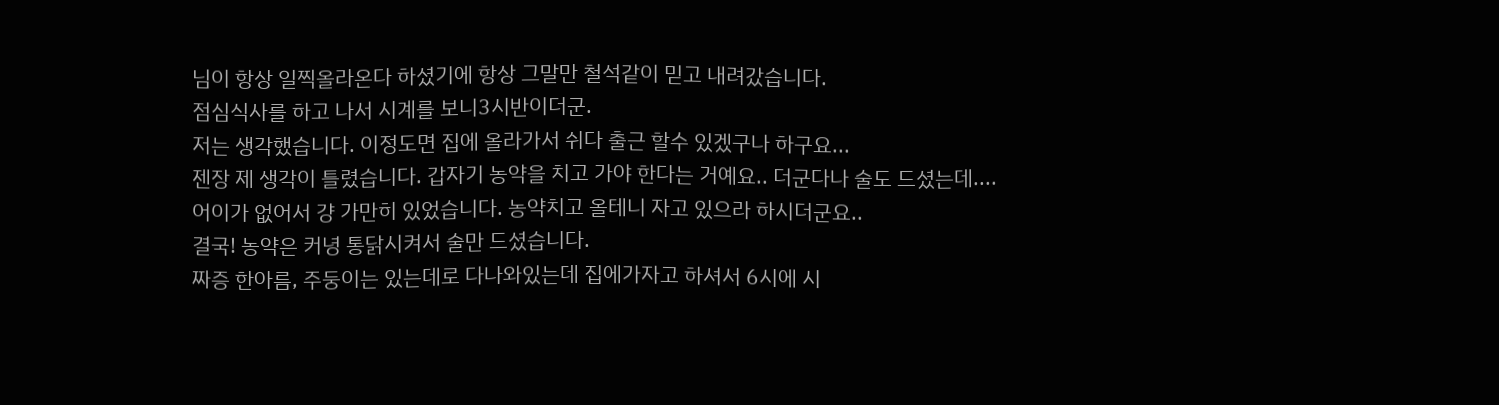님이 항상 일찍올라온다 하셨기에 항상 그말만 철석같이 믿고 내려갔습니다.
점심식사를 하고 나서 시계를 보니3시반이더군.
저는 생각했습니다. 이정도면 집에 올라가서 쉬다 출근 할수 있겠구나 하구요...
젠장 제 생각이 틀렸습니다. 갑자기 농약을 치고 가야 한다는 거예요.. 더군다나 술도 드셨는데....
어이가 없어서 걍 가만히 있었습니다. 농약치고 올테니 자고 있으라 하시더군요..
결국! 농약은 커녕 통닭시켜서 술만 드셨습니다.
짜증 한아름, 주둥이는 있는데로 다나와있는데 집에가자고 하셔서 6시에 시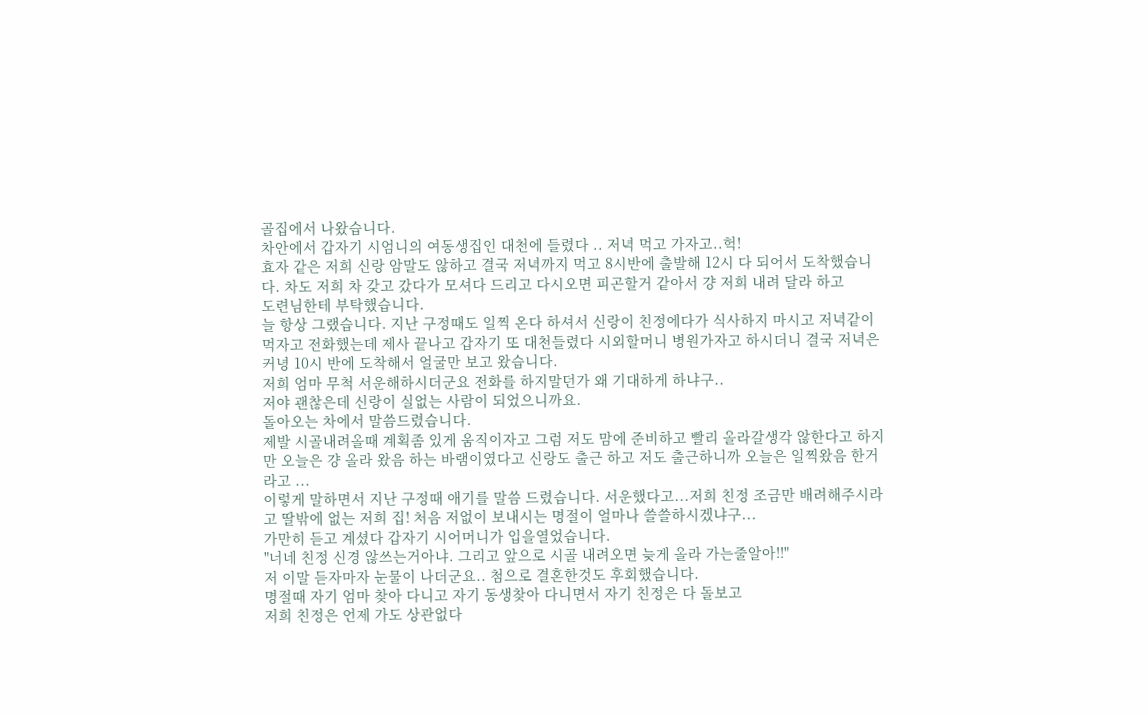골집에서 나왔습니다.
차안에서 갑자기 시엄니의 여동생집인 대천에 들렸다 .. 저녁 먹고 가자고..헉!
효자 같은 저희 신랑 암말도 않하고 결국 저녁까지 먹고 8시반에 출발해 12시 다 되어서 도착했습니다. 차도 저희 차 갖고 갔다가 모셔다 드리고 다시오면 피곤할거 같아서 걍 저희 내려 달라 하고
도련님한테 부탁했습니다.
늘 항상 그랬습니다. 지난 구정때도 일찍 온다 하셔서 신랑이 친정에다가 식사하지 마시고 저녁같이 먹자고 전화했는데 제사 끝나고 갑자기 또 대천들렸다 시외할머니 병원가자고 하시더니 결국 저녁은 커녕 10시 반에 도착해서 얼굴만 보고 왔습니다.
저희 엄마 무척 서운해하시더군요 전화를 하지말던가 왜 기대하게 하냐구..
저야 괜찮은데 신랑이 실없는 사람이 되었으니까요.
돌아오는 차에서 말씀드렸습니다.
제발 시골내려올때 계획좀 있게 움직이자고 그럼 저도 맘에 준비하고 빨리 올라갈생각 않한다고 하지만 오늘은 걍 올라 왔음 하는 바램이였다고 신랑도 출근 하고 저도 출근하니까 오늘은 일찍왔음 한거라고 ...
이렇게 말하면서 지난 구정때 애기를 말씀 드렸습니다. 서운했다고...저희 친정 조금만 배려해주시라고 딸밖에 없는 저희 집! 처음 저없이 보내시는 명절이 얼마나 쓸쓸하시겠냐구...
가만히 듣고 계셨다 갑자기 시어머니가 입을열었습니다.
"너네 친정 신경 않쓰는거아냐. 그리고 앞으로 시골 내려오면 늦게 올라 가는줄알아!!"
저 이말 듣자마자 눈물이 나더군요.. 첨으로 결혼한것도 후회했습니다.
명절때 자기 엄마 찾아 다니고 자기 동생찾아 다니면서 자기 친정은 다 돌보고
저희 친정은 언제 가도 상관없다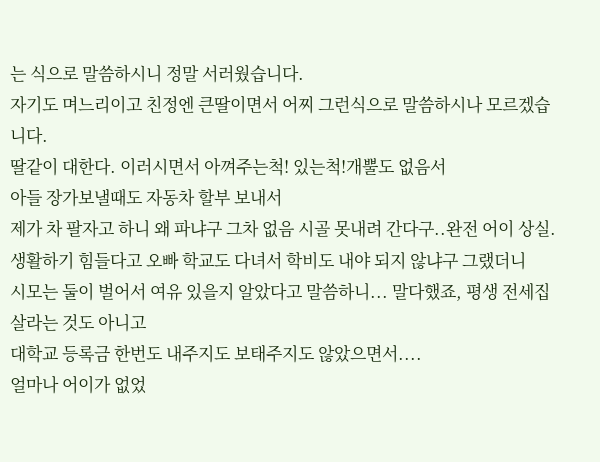는 식으로 말씀하시니 정말 서러웠습니다.
자기도 며느리이고 친정엔 큰딸이면서 어찌 그런식으로 말씀하시나 모르겠습니다.
딸같이 대한다. 이러시면서 아껴주는척! 있는척!개뿔도 없음서
아들 장가보낼때도 자동차 할부 보내서
제가 차 팔자고 하니 왜 파냐구 그차 없음 시골 못내려 간다구..완전 어이 상실.
생활하기 힘들다고 오빠 학교도 다녀서 학비도 내야 되지 않냐구 그랬더니
시모는 둘이 벌어서 여유 있을지 알았다고 말씀하니... 말다했죠, 평생 전세집살라는 것도 아니고
대학교 등록금 한번도 내주지도 보태주지도 않았으면서....
얼마나 어이가 없었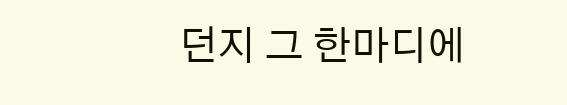던지 그 한마디에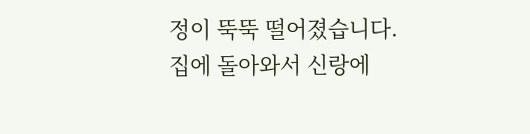정이 뚝뚝 떨어졌습니다.
집에 돌아와서 신랑에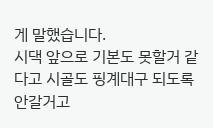게 말했습니다.
시댁 앞으로 기본도 못할거 같다고 시골도 핑계대구 되도록 안갈거고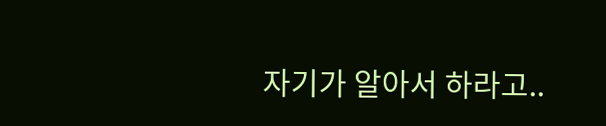자기가 알아서 하라고..